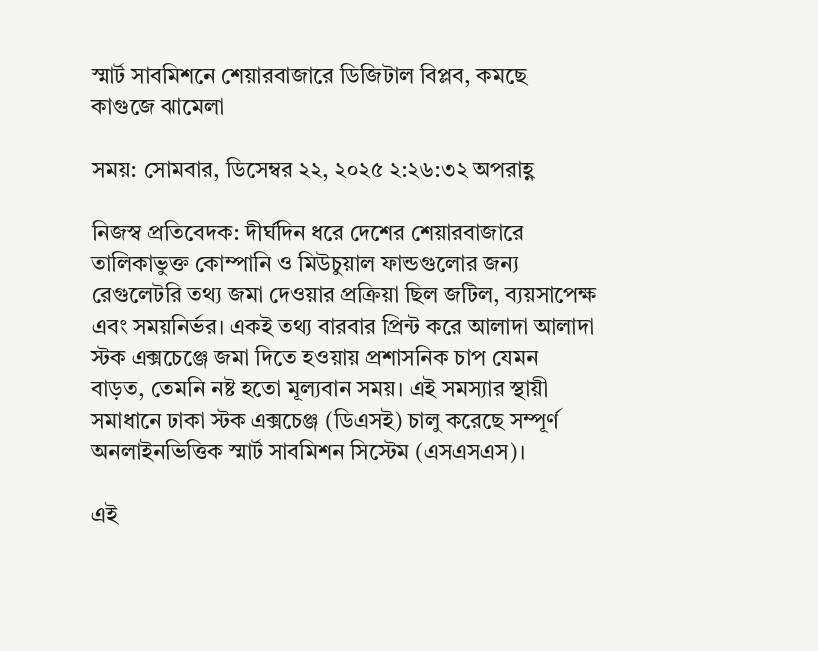স্মার্ট সাবমিশনে শেয়ারবাজারে ডিজিটাল বিপ্লব, কমছে কাগুজে ঝামেলা

সময়: সোমবার, ডিসেম্বর ২২, ২০২৫ ২:২৬:৩২ অপরাহ্ণ

নিজস্ব প্রতিবেদক: দীর্ঘদিন ধরে দেশের শেয়ারবাজারে তালিকাভুক্ত কোম্পানি ও মিউচুয়াল ফান্ডগুলোর জন্য রেগুলেটরি তথ্য জমা দেওয়ার প্রক্রিয়া ছিল জটিল, ব্যয়সাপেক্ষ এবং সময়নির্ভর। একই তথ্য বারবার প্রিন্ট করে আলাদা আলাদা স্টক এক্সচেঞ্জে জমা দিতে হওয়ায় প্রশাসনিক চাপ যেমন বাড়ত, তেমনি নষ্ট হতো মূল্যবান সময়। এই সমস্যার স্থায়ী সমাধানে ঢাকা স্টক এক্সচেঞ্জ (ডিএসই) চালু করেছে সম্পূর্ণ অনলাইনভিত্তিক স্মার্ট সাবমিশন সিস্টেম (এসএসএস)।

এই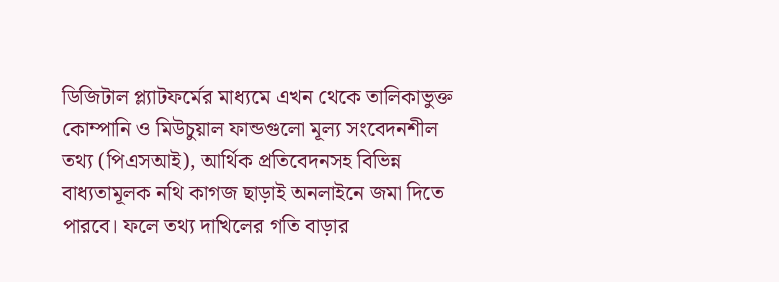ডিজিটাল প্ল্যাটফর্মের মাধ্যমে এখন থেকে তালিকাভুক্ত কোম্পানি ও মিউচুয়াল ফান্ডগুলো মূল্য সংবেদনশীল তথ্য (পিএসআই), আর্থিক প্রতিবেদনসহ বিভিন্ন বাধ্যতামূলক নথি কাগজ ছাড়াই অনলাইনে জমা দিতে পারবে। ফলে তথ্য দাখিলের গতি বাড়ার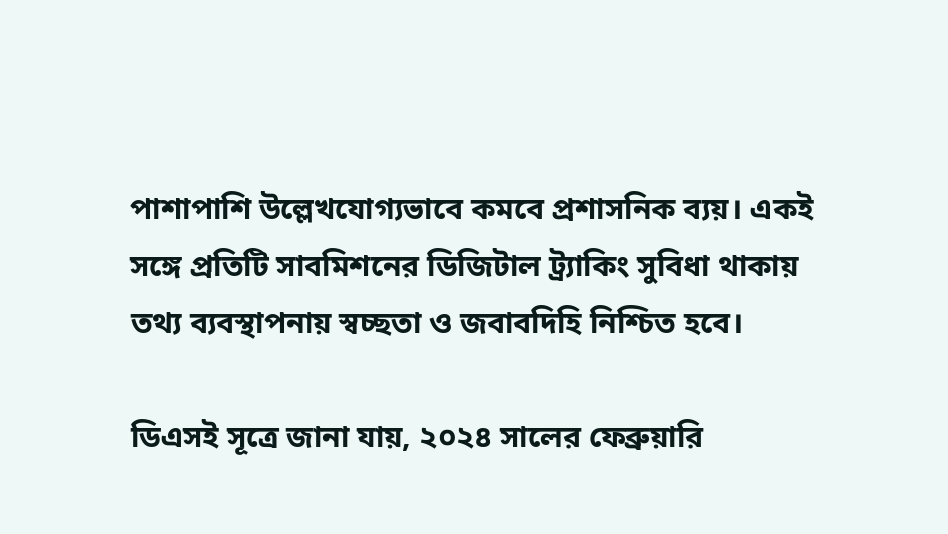পাশাপাশি উল্লেখযোগ্যভাবে কমবে প্রশাসনিক ব্যয়। একই সঙ্গে প্রতিটি সাবমিশনের ডিজিটাল ট্র্যাকিং সুবিধা থাকায় তথ্য ব্যবস্থাপনায় স্বচ্ছতা ও জবাবদিহি নিশ্চিত হবে।

ডিএসই সূত্রে জানা যায়, ২০২৪ সালের ফেব্রুয়ারি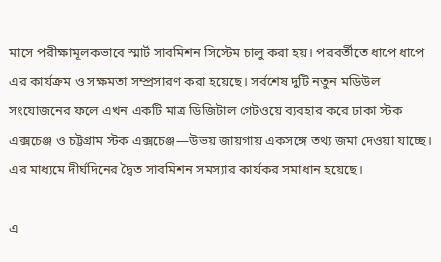মাসে পরীক্ষামূলকভাবে স্মার্ট সাবমিশন সিস্টেম চালু করা হয়। পরবর্তীতে ধাপে ধাপে এর কার্যক্রম ও সক্ষমতা সম্প্রসারণ করা হয়েছে। সর্বশেষ দুটি নতুন মডিউল সংযোজনের ফলে এখন একটি মাত্র ডিজিটাল গেটওয়ে ব্যবহার করে ঢাকা স্টক এক্সচেঞ্জ ও চট্টগ্রাম স্টক এক্সচেঞ্জ—উভয় জায়গায় একসঙ্গে তথ্য জমা দেওয়া যাচ্ছে। এর মাধ্যমে দীর্ঘদিনের দ্বৈত সাবমিশন সমস্যার কার্যকর সমাধান হয়েছে।

এ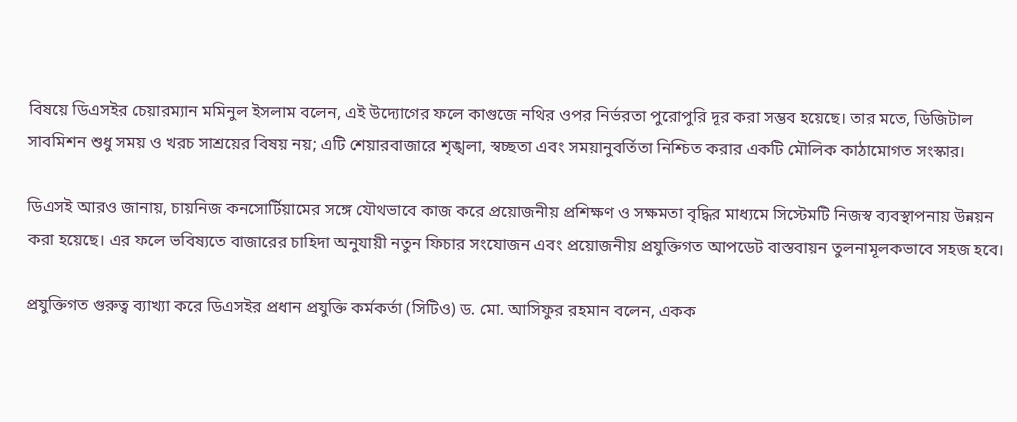বিষয়ে ডিএসইর চেয়ারম্যান মমিনুল ইসলাম বলেন, এই উদ্যোগের ফলে কাগুজে নথির ওপর নির্ভরতা পুরোপুরি দূর করা সম্ভব হয়েছে। তার মতে, ডিজিটাল সাবমিশন শুধু সময় ও খরচ সাশ্রয়ের বিষয় নয়; এটি শেয়ারবাজারে শৃঙ্খলা, স্বচ্ছতা এবং সময়ানুবর্তিতা নিশ্চিত করার একটি মৌলিক কাঠামোগত সংস্কার।

ডিএসই আরও জানায়, চায়নিজ কনসোর্টিয়ামের সঙ্গে যৌথভাবে কাজ করে প্রয়োজনীয় প্রশিক্ষণ ও সক্ষমতা বৃদ্ধির মাধ্যমে সিস্টেমটি নিজস্ব ব্যবস্থাপনায় উন্নয়ন করা হয়েছে। এর ফলে ভবিষ্যতে বাজারের চাহিদা অনুযায়ী নতুন ফিচার সংযোজন এবং প্রয়োজনীয় প্রযুক্তিগত আপডেট বাস্তবায়ন তুলনামূলকভাবে সহজ হবে।

প্রযুক্তিগত গুরুত্ব ব্যাখ্যা করে ডিএসইর প্রধান প্রযুক্তি কর্মকর্তা (সিটিও) ড. মো. আসিফুর রহমান বলেন, একক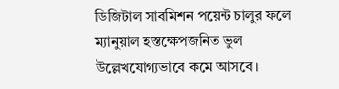ডিজিটাল সাবমিশন পয়েন্ট চালুর ফলে ম্যানুয়াল হস্তক্ষেপজনিত ভুল উল্লেখযোগ্যভাবে কমে আসবে।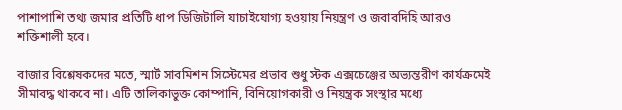পাশাপাশি তথ্য জমার প্রতিটি ধাপ ডিজিটালি যাচাইযোগ্য হওয়ায় নিয়ন্ত্রণ ও জবাবদিহি আরও শক্তিশালী হবে।

বাজার বিশ্লেষকদের মতে, স্মার্ট সাবমিশন সিস্টেমের প্রভাব শুধু স্টক এক্সচেঞ্জের অভ্যন্তরীণ কার্যক্রমেই সীমাবদ্ধ থাকবে না। এটি তালিকাভুক্ত কোম্পানি, বিনিয়োগকারী ও নিয়ন্ত্রক সংস্থার মধ্যে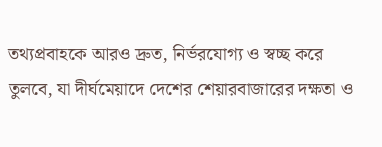তথ্যপ্রবাহকে আরও দ্রুত, নির্ভরযোগ্য ও স্বচ্ছ করে তুলবে, যা দীর্ঘমেয়াদে দেশের শেয়ারবাজারের দক্ষতা ও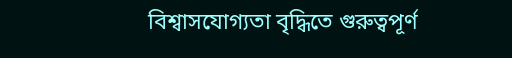বিশ্বাসযোগ্যতা বৃদ্ধিতে গুরুত্বপূর্ণ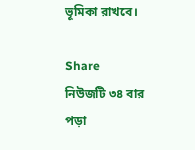ভূমিকা রাখবে।

Share
নিউজটি ৩৪ বার পড়া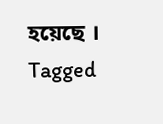হয়েছে ।
Tagged